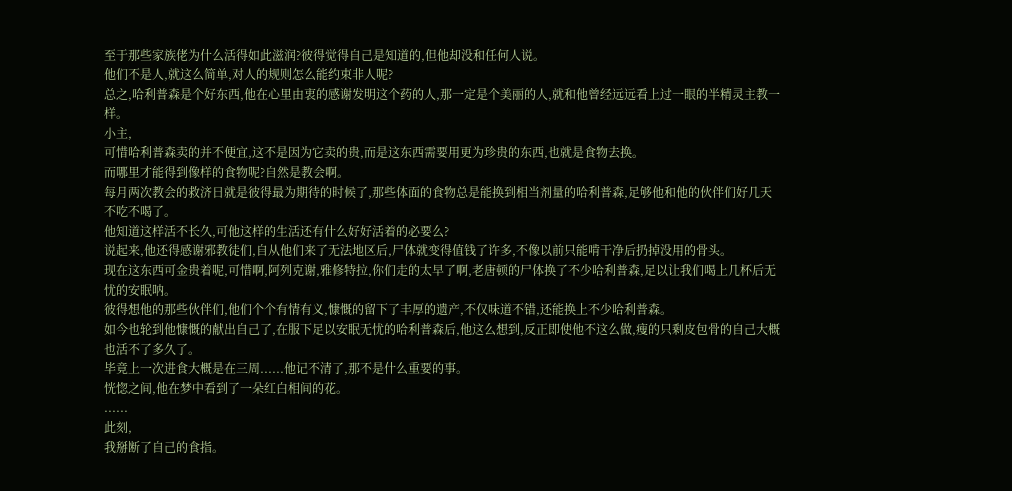至于那些家族佬为什么活得如此滋润?彼得觉得自己是知道的,但他却没和任何人说。
他们不是人,就这么简单,对人的规则怎么能约束非人呢?
总之,哈利普森是个好东西,他在心里由衷的感谢发明这个药的人,那一定是个美丽的人,就和他曾经远远看上过一眼的半精灵主教一样。
小主,
可惜哈利普森卖的并不便宜,这不是因为它卖的贵,而是这东西需要用更为珍贵的东西,也就是食物去换。
而哪里才能得到像样的食物呢?自然是教会啊。
每月两次教会的救济日就是彼得最为期待的时候了,那些体面的食物总是能换到相当剂量的哈利普森,足够他和他的伙伴们好几天不吃不喝了。
他知道这样活不长久,可他这样的生活还有什么好好活着的必要么?
说起来,他还得感谢邪教徒们,自从他们来了无法地区后,尸体就变得值钱了许多,不像以前只能啃干净后扔掉没用的骨头。
现在这东西可金贵着呢,可惜啊,阿列克谢,雅修特拉,你们走的太早了啊,老唐顿的尸体换了不少哈利普森,足以让我们喝上几杯后无忧的安眠呐。
彼得想他的那些伙伴们,他们个个有情有义,慷慨的留下了丰厚的遗产,不仅味道不错,还能换上不少哈利普森。
如今也轮到他慷慨的献出自己了,在服下足以安眠无忧的哈利普森后,他这么想到,反正即使他不这么做,瘦的只剩皮包骨的自己大概也活不了多久了。
毕竟上一次进食大概是在三周......他记不清了,那不是什么重要的事。
恍惚之间,他在梦中看到了一朵红白相间的花。
......
此刻,
我掰断了自己的食指。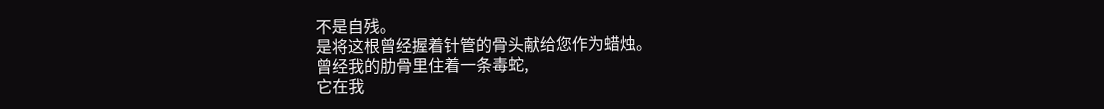不是自残。
是将这根曾经握着针管的骨头献给您作为蜡烛。
曾经我的肋骨里住着一条毒蛇,
它在我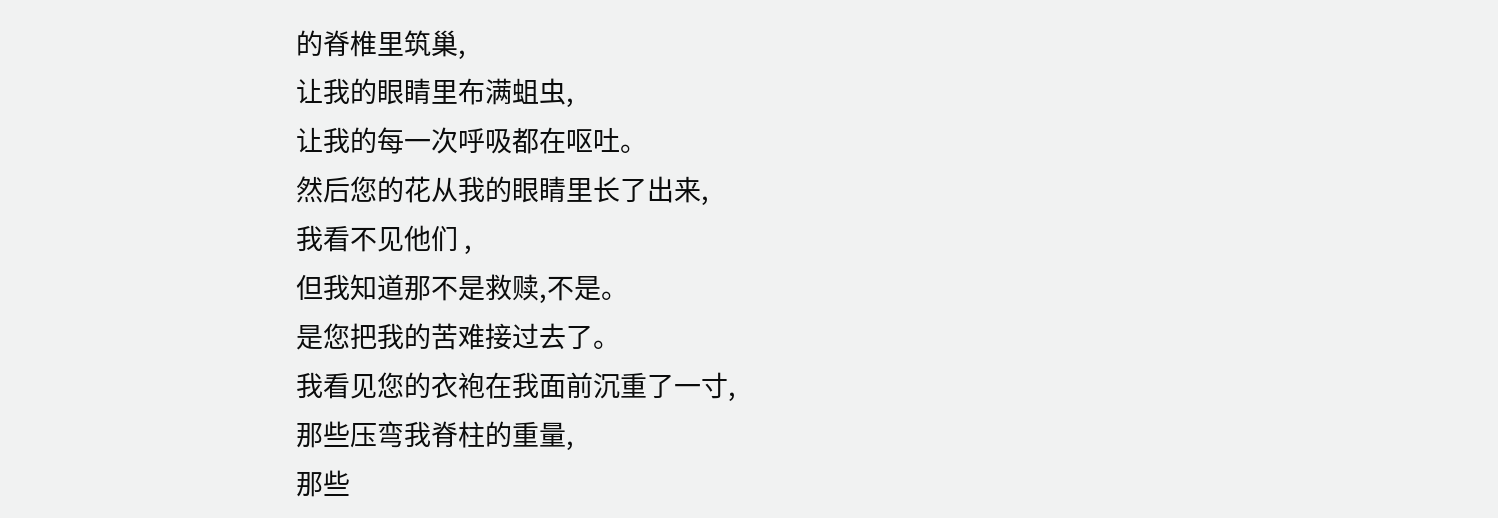的脊椎里筑巢,
让我的眼睛里布满蛆虫,
让我的每一次呼吸都在呕吐。
然后您的花从我的眼睛里长了出来,
我看不见他们 ,
但我知道那不是救赎,不是。
是您把我的苦难接过去了。
我看见您的衣袍在我面前沉重了一寸,
那些压弯我脊柱的重量,
那些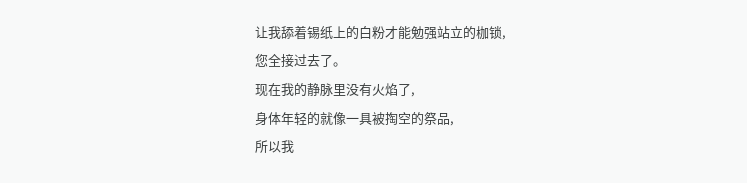让我舔着锡纸上的白粉才能勉强站立的枷锁,
您全接过去了。
现在我的静脉里没有火焰了,
身体年轻的就像一具被掏空的祭品,
所以我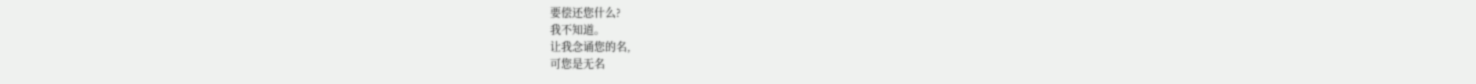要偿还您什么?
我不知道。
让我念诵您的名,
可您是无名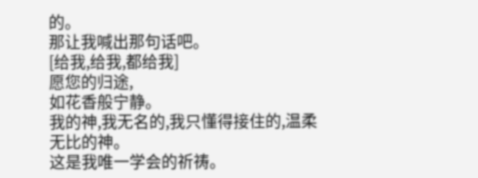的。
那让我喊出那句话吧。
[给我,给我,都给我]
愿您的归途,
如花香般宁静。
我的神,我无名的,我只懂得接住的,温柔无比的神。
这是我唯一学会的祈祷。